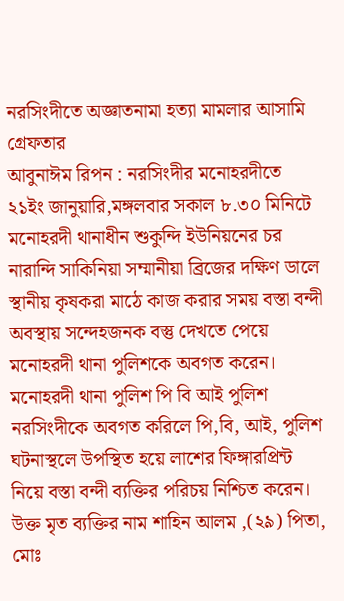নরসিংদীতে অজ্ঞাতনামা হত্যা মামলার আসামি গ্রেফতার
আবুনাঈম রিপন : নরসিংদীর মনোহরদীতে ২১ইং জানুয়ারি,মঙ্গলবার সকাল ৮.৩০ মিনিটে মনোহরদী থানাধীন শুকুন্দি ইউনিয়নের চর নারান্দি সাকিনিয়া সম্মানীয়া ব্রিজের দক্ষিণ ডালে স্থানীয় কৃষকরা মাঠে কাজ করার সময় বস্তা বন্দী অবস্থায় সন্দেহজনক বস্তু দেখতে পেয়ে মনোহরদী থানা পুলিশকে অবগত করেন। মনোহরদী থানা পুলিশ পি বি আই পুলিশ নরসিংদীকে অবগত করিলে পি,বি, আই, পুলিশ ঘটনাস্থলে উপস্থিত হয়ে লাশের ফিঙ্গারপ্রিন্ট নিয়ে বস্তা বন্দী ব্যক্তির পরিচয় নিশ্চিত করেন। উক্ত মৃত ব্যক্তির নাম শাহিন আলম ,(২৯) পিতা, মোঃ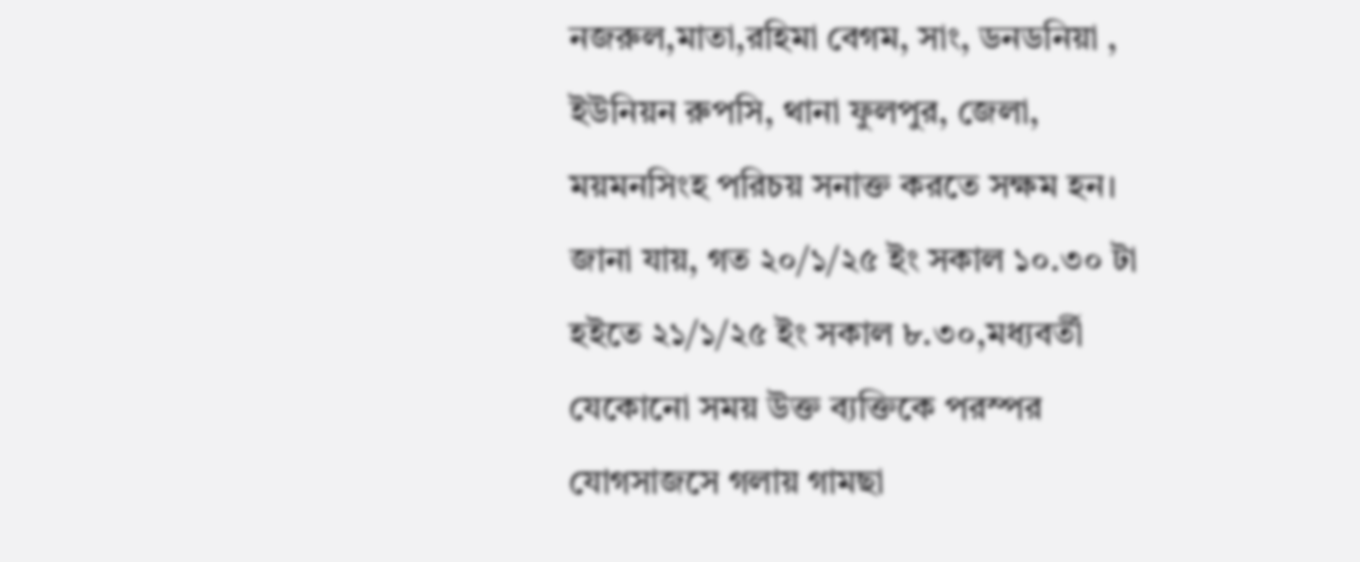নজরুল,মাতা,রহিমা বেগম, সাং, ডনডনিয়া , ইউনিয়ন রুপসি, থানা ফুলপুর, জেলা, ময়মনসিংহ পরিচয় সনাক্ত করতে সক্ষম হন। জানা যায়, গত ২০/১/২৫ ইং সকাল ১০.৩০ টা হইতে ২১/১/২৫ ইং সকাল ৮.৩০,মধ্যবর্তী যেকোনো সময় উক্ত ব্যক্তিকে পরস্পর যোগসাজসে গলায় গামছা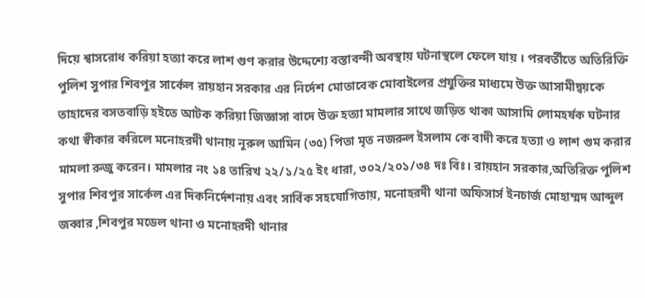দিয়ে শ্বাসরোধ করিয়া হত্যা করে লাশ গুণ করার উদ্দেশ্যে বস্তাবন্দী অবস্থায় ঘটনাস্থলে ফেলে যায় । পরবর্তীতে অতিরিক্তি পুলিশ সুপার শিবপুর সার্কেল রায়হান সরকার এর নির্দেশ মোতাবেক মোবাইলের প্রযুক্তির মাধ্যমে উক্ত আসামীদ্বয়কে তাহাদের বসতবাড়ি হইতে আটক করিয়া জিজ্ঞাসা বাদে উক্ত হত্যা মামলার সাথে জড়িত থাকা আসামি লোমহর্ষক ঘটনার কথা স্বীকার করিলে মনোহরদী থানায় নূরুল আমিন (৩৫) পিতা মৃত নজরুল ইসলাম কে বাদী করে হত্যা ও লাশ গুম করার মামলা রুজু করেন। মামলার নং ১৪ তারিখ ২২/১/২৫ ইং ধারা, ৩০২/২০১/৩৪ দঃ বিঃ। রায়হান সরকার,অতিরিক্ত পুলিশ সুপার শিবপুর সার্কেল এর দিকনির্দেশনায় এবং সার্বিক সহযোগিতায়, মনোহরদী থানা অফিসার্স ইনচার্জ মোহাম্মদ আব্দুল জব্বার ,শিবপুর মডেল থানা ও মনোহরদী থানার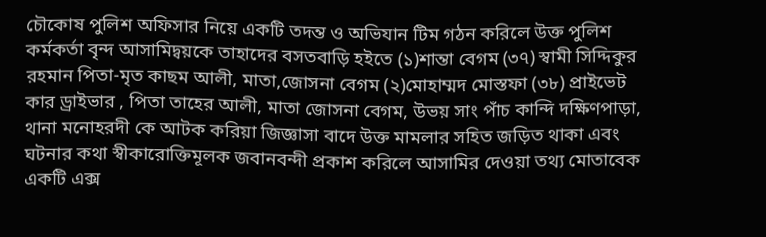চৌকোষ পুলিশ অফিসার নিয়ে একটি তদন্ত ও অভিযান টিম গঠন করিলে উক্ত পুলিশ কর্মকর্তা বৃন্দ আসামিদ্বয়কে তাহাদের বসতবাড়ি হইতে (১)শান্তা বেগম (৩৭) স্বামী সিদ্দিকুর রহমান পিতা-মৃত কাছম আলী, মাতা,জোসনা বেগম (২)মোহাম্মদ মোস্তফা (৩৮) প্রাইভেট কার ড্রাইভার , পিতা তাহের আলী, মাতা জোসনা বেগম, উভয় সাং পাঁচ কান্দি দক্ষিণপাড়া, থানা মনোহরদী কে আটক করিয়া জিজ্ঞাসা বাদে উক্ত মামলার সহিত জড়িত থাকা এবং ঘটনার কথা স্বীকারোক্তিমূলক জবানবন্দী প্রকাশ করিলে আসামির দেওয়া তথ্য মোতাবেক একটি এক্স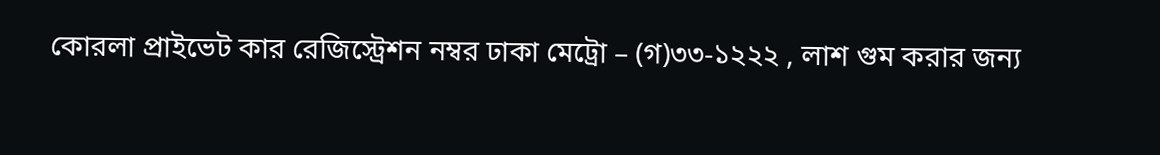কোরলা প্রাইভেট কার রেজিস্ট্রেশন নম্বর ঢাকা মেট্রো – (গ)৩৩-১২২২ , লাশ গুম করার জন্য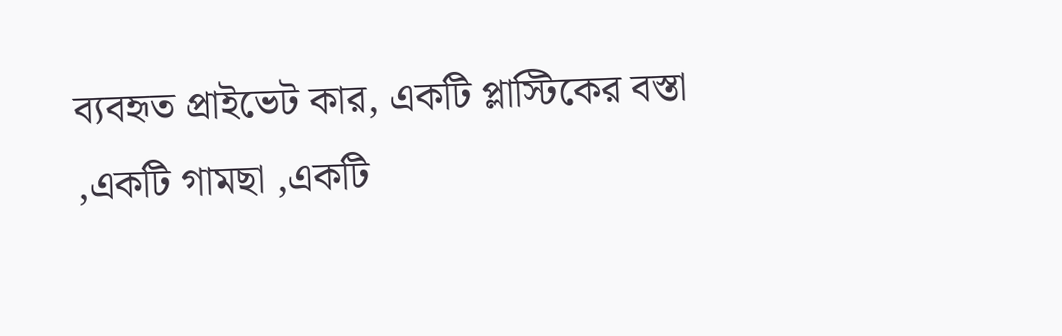ব্যবহৃত প্রাইভেট কার, একটি প্লাস্টিকের বস্তা ,একটি গামছা ,একটি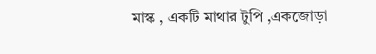মাস্ক , একটি মাথার টুপি ,একজোড়া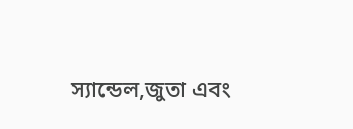স্যান্ডেল,জুতা এবং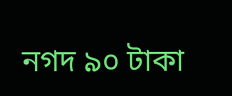নগদ ৯০ টাকা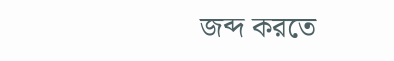জব্দ করতে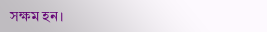সক্ষম হন।